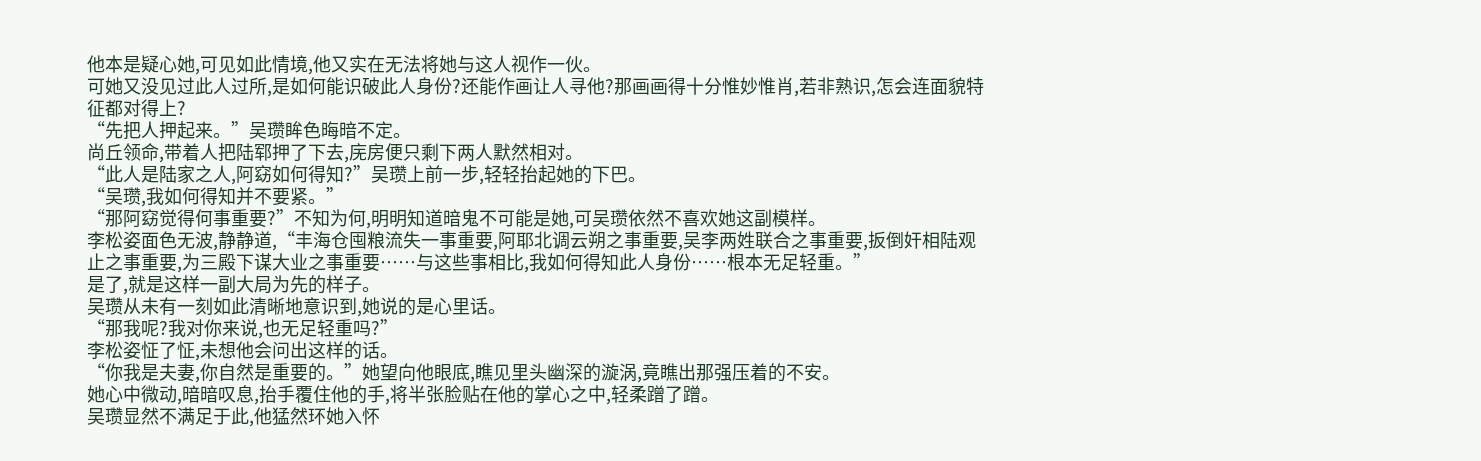他本是疑心她,可见如此情境,他又实在无法将她与这人视作一伙。
可她又没见过此人过所,是如何能识破此人身份?还能作画让人寻他?那画画得十分惟妙惟肖,若非熟识,怎会连面貌特征都对得上?
“先把人押起来。”吴瓒眸色晦暗不定。
尚丘领命,带着人把陆郓押了下去,庑房便只剩下两人默然相对。
“此人是陆家之人,阿窈如何得知?”吴瓒上前一步,轻轻抬起她的下巴。
“吴瓒,我如何得知并不要紧。”
“那阿窈觉得何事重要?”不知为何,明明知道暗鬼不可能是她,可吴瓒依然不喜欢她这副模样。
李松姿面色无波,静静道,“丰海仓囤粮流失一事重要,阿耶北调云朔之事重要,吴李两姓联合之事重要,扳倒奸相陆观止之事重要,为三殿下谋大业之事重要……与这些事相比,我如何得知此人身份……根本无足轻重。”
是了,就是这样一副大局为先的样子。
吴瓒从未有一刻如此清晰地意识到,她说的是心里话。
“那我呢?我对你来说,也无足轻重吗?”
李松姿怔了怔,未想他会问出这样的话。
“你我是夫妻,你自然是重要的。”她望向他眼底,瞧见里头幽深的漩涡,竟瞧出那强压着的不安。
她心中微动,暗暗叹息,抬手覆住他的手,将半张脸贴在他的掌心之中,轻柔蹭了蹭。
吴瓒显然不满足于此,他猛然环她入怀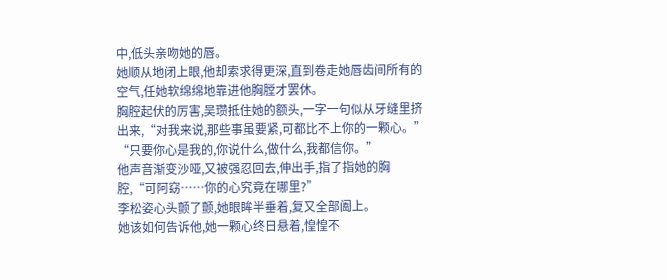中,低头亲吻她的唇。
她顺从地闭上眼,他却索求得更深,直到卷走她唇齿间所有的空气,任她软绵绵地靠进他胸膛才罢休。
胸腔起伏的厉害,吴瓒抵住她的额头,一字一句似从牙缝里挤出来,“对我来说,那些事虽要紧,可都比不上你的一颗心。”
“只要你心是我的,你说什么,做什么,我都信你。”
他声音渐变沙哑,又被强忍回去,伸出手,指了指她的胸腔,“可阿窈……你的心究竟在哪里?”
李松姿心头颤了颤,她眼眸半垂着,复又全部阖上。
她该如何告诉他,她一颗心终日悬着,惶惶不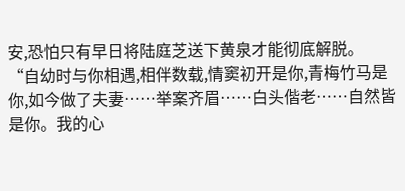安,恐怕只有早日将陆庭芝送下黄泉才能彻底解脱。
“自幼时与你相遇,相伴数载,情窦初开是你,青梅竹马是你,如今做了夫妻……举案齐眉……白头偕老……自然皆是你。我的心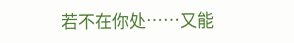若不在你处……又能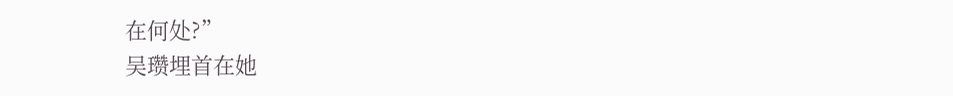在何处?”
吴瓒埋首在她